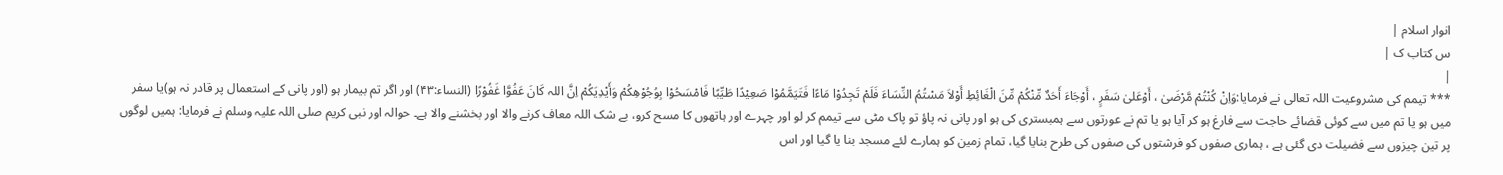انوار اسلام |
س کتاب ک |
|
*** تیمم کی مشروعیت اللہ تعالی نے فرمایا:وَاِنْ کُنْتُمْ مَّرْضَیٰ ، أَوْعَلیٰ سَفَرٍ ، أَوْجَاءَ أَحَدٌ مِّنْکُمْ مِّنَ الْغَائِطِ أَوْلاَ مَسْتُمُ النِّسَاءَ فَلَمْ تَجِدُوْا مَاءًا فَتَیَمَّمُوْا صَعِیْدًا طَیِّبًا فَامْسَحُوْا بِوُجُوْھِکُمْ وَأَیْدِیَکُمْ اِنَّ اللہ کَانَ عَفُوَّا غَفُوْرًا (النساء:۴۳) اور اگر تم بیمار ہو (اور پانی کے استعمال پر قادر نہ ہو)یا سفر میں ہو یا تم میں سے کوئی قضائے حاجت سے فارغ ہو کر آیا ہو یا تم نے عورتوں سے ہمبستری کی ہو اور پانی نہ پاؤ تو پاک مٹی سے تیمم کر لو اور چہرے اور ہاتھوں کا مسح کرو، بے شک اللہ معاف کرنے والا اور بخشنے والا ہے۔ حوالہ اور نبی کریم صلی اللہ علیہ وسلم نے فرمایا: ہمیں لوگوں پر تین چیزوں سے فضیلت دی گئی ہے ، ہماری صفوں کو فرشتوں کی صفوں کی طرح بنایا گیا، تمام زمین کو ہمارے لئے مسجد بنا یا گیا اور اس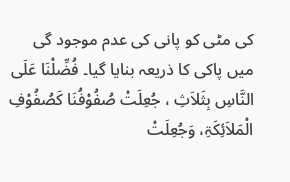کی مٹی کو پانی کی عدم موجود گی میں پاکی کا ذریعہ بنایا گیا۔ فُضِّلْنَا عَلَی النَّاسِ بِثَلاَثِ ، جُعِلَتْ صُفُوْفُنَا کَصُفُوْفِ الْمَلاَئِکَۃِ، وَجُعِلَتْ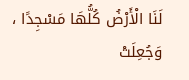لَنَا الْأَرْضُ کُلُّھَا مَسْجِدًا ، وَجُعِلَتْ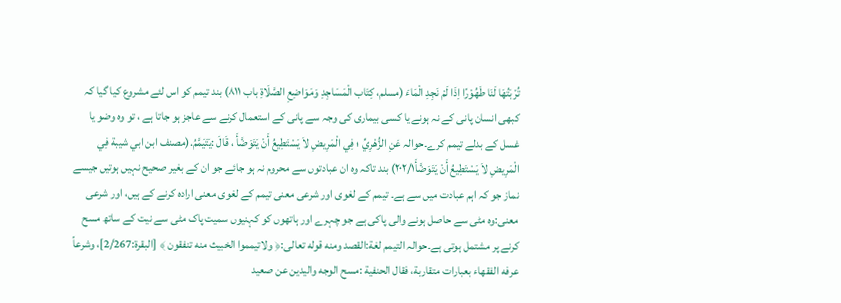تُرْبَتُھَا لَنَا طَھُوْرًا اِذَا لَمْ نَجِدِ الْمَاءَ (مسلم، كِتَاب الْمَسَاجِدِ وَمَوَاضِعِ الصَّلَاةِ باب ۸۱۱) بند تیمم کو اس لئے مشروع کیا گیا کہ کبھی انسان پانی کے نہ ہونے یا کسی بیماری کی وجہ سے پانی کے استعمال کرنے سے عاجز ہو جاتا ہے ، تو وہ وضو یا غسل کے بدلے تیمم کرے۔حوالہ عَنِ الزُّهْرِيِّ ؛ فِي الْمَرِيضِ لاَ يَسْتَطِيعُ أَنْ يَتَوَضَّأَ ، قَالَ :يَتَيَمَّمُ.(مصنف ابن ابي شيبة فِي الْمَرِيضِ لاَ يَسْتَطِيعُ أَنْ يَتَوَضَّأَ۲۰۲/۱) بند تاکہ وہ ان عبادتوں سے محروم نہ ہو جائے جو ان کے بغیر صحیح نہیں ہوتیں جیسے نماز جو کہ اہم عبادت میں سے ہے۔ تیمم کے لغوی اور شرعی معنی تیمم کے لغوی معنی ارادہ کرنے کے ہیں، اور شرعی معنی:وہ مٹی سے حاصل ہونے والی پاکی ہے جو چہرے اور ہاتھوں کو کہنیوں سمیت پاک مٹی سے نیت کے ساتھ مسح کرنے پر مشتمل ہوتی ہے۔حوالہ التيمم لغة:القصد ومنه قوله تعالى:﴿ ولاتيمموا الخبيث منه تنفقون ﴾ [البقرة:2/267]، وشرعاً عرفه الفقهاء بعبارات متقاربة، فقال الحنفية :مسح الوجه واليدين عن صعيد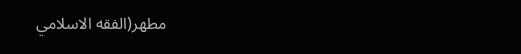مطهر(الفقه الاسلامي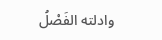وادلته الفَصْلُ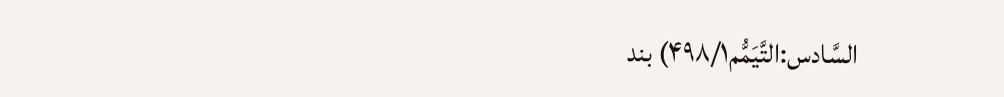السَّادس:التَّيَمُّم۴۹۸/۱) بند